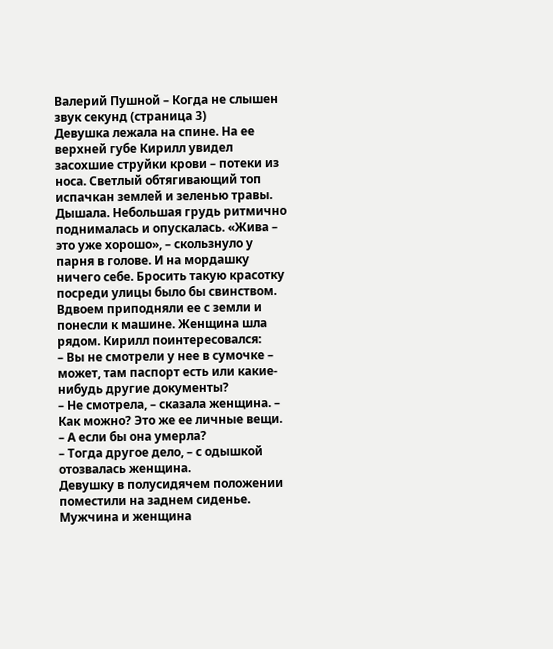Валерий Пушной – Когда не слышен звук секунд (страница 3)
Девушка лежала на спине. На ее верхней губе Кирилл увидел засохшие струйки крови – потеки из носа. Светлый обтягивающий топ испачкан землей и зеленью травы. Дышала. Небольшая грудь ритмично поднималась и опускалась. «Жива – это уже хорошо», – скользнуло у парня в голове. И на мордашку ничего себе. Бросить такую красотку посреди улицы было бы свинством. Вдвоем приподняли ее с земли и понесли к машине. Женщина шла рядом. Кирилл поинтересовался:
– Вы не смотрели у нее в сумочке – может, там паспорт есть или какие-нибудь другие документы?
– Не смотрела, – сказала женщина. – Как можно? Это же ее личные вещи.
– А если бы она умерла?
– Тогда другое дело, – с одышкой отозвалась женщина.
Девушку в полусидячем положении поместили на заднем сиденье. Мужчина и женщина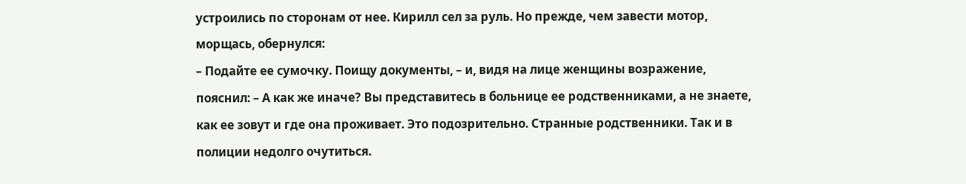устроились по сторонам от нее. Кирилл сел за руль. Но прежде, чем завести мотор, морщась, обернулся:
– Подайте ее сумочку. Поищу документы, – и, видя на лице женщины возражение, пояснил: – А как же иначе? Вы представитесь в больнице ее родственниками, а не знаете, как ее зовут и где она проживает. Это подозрительно. Странные родственники. Так и в полиции недолго очутиться.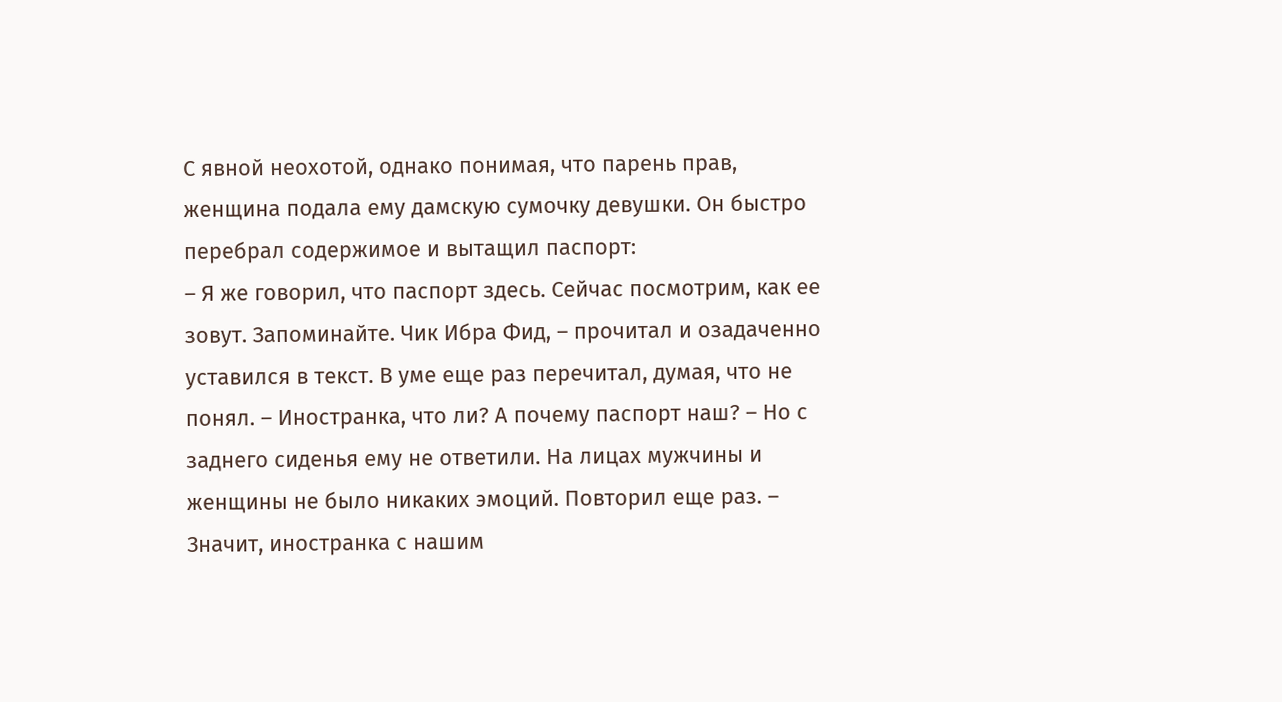С явной неохотой, однако понимая, что парень прав, женщина подала ему дамскую сумочку девушки. Он быстро перебрал содержимое и вытащил паспорт:
– Я же говорил, что паспорт здесь. Сейчас посмотрим, как ее зовут. Запоминайте. Чик Ибра Фид, – прочитал и озадаченно уставился в текст. В уме еще раз перечитал, думая, что не понял. – Иностранка, что ли? А почему паспорт наш? – Но с заднего сиденья ему не ответили. На лицах мужчины и женщины не было никаких эмоций. Повторил еще раз. – Значит, иностранка с нашим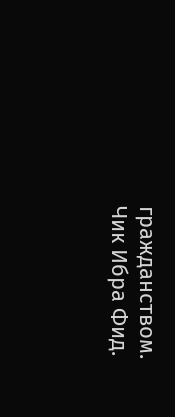гражданством. Чик Ибра Фид.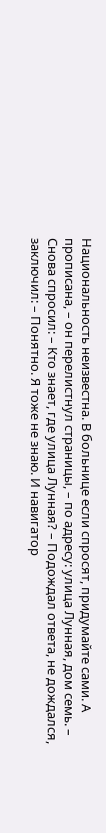Национальность неизвестна. В больнице если спросят, придумайте сами. А прописана, – он перелистнул страницы, – по адресу: улица Лунная, дом семь. – Снова спросил: – Кто знает, где улица Лунная? – Подождал ответа, не дождался, заключил: – Понятно. Я тоже не знаю. И навигатор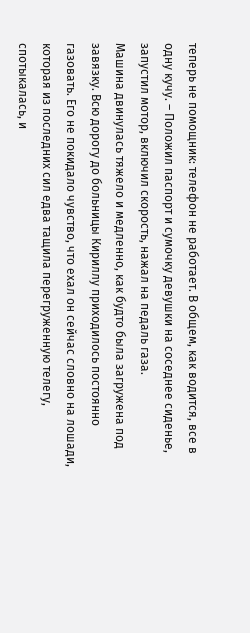теперь не помощник: телефон не работает. В общем, как водится, все в одну кучу. – Положил паспорт и сумочку девушки на соседнее сиденье, запустил мотор, включил скорость, нажал на педаль газа.
Машина двинулась тяжело и медленно, как будто была загружена под завязку. Всю дорогу до больницы Кириллу приходилось постоянно газовать. Его не покидало чувство, что ехал он сейчас словно на лошади, которая из последних сил едва тащила перегруженную телегу, спотыкалась, и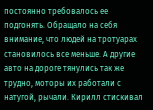постоянно требовалось ее подгонять. Обращало на себя внимание, что людей на тротуарах становилось все меньше. А другие авто на дороге тянулись так же трудно, моторы их работали с натугой, рычали. Кирилл стискивал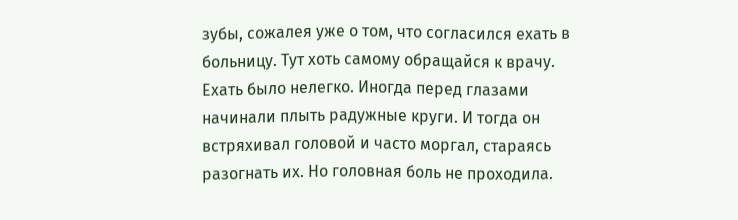зубы, сожалея уже о том, что согласился ехать в больницу. Тут хоть самому обращайся к врачу. Ехать было нелегко. Иногда перед глазами начинали плыть радужные круги. И тогда он встряхивал головой и часто моргал, стараясь разогнать их. Но головная боль не проходила.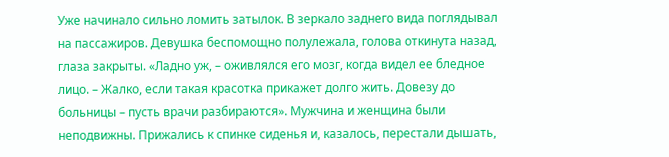Уже начинало сильно ломить затылок. В зеркало заднего вида поглядывал на пассажиров. Девушка беспомощно полулежала, голова откинута назад, глаза закрыты. «Ладно уж, – оживлялся его мозг, когда видел ее бледное лицо. – Жалко, если такая красотка прикажет долго жить. Довезу до больницы – пусть врачи разбираются». Мужчина и женщина были неподвижны. Прижались к спинке сиденья и, казалось, перестали дышать,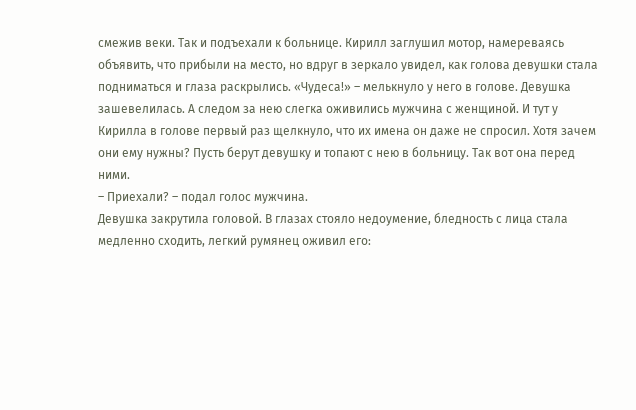смежив веки. Так и подъехали к больнице. Кирилл заглушил мотор, намереваясь объявить, что прибыли на место, но вдруг в зеркало увидел, как голова девушки стала подниматься и глаза раскрылись. «Чудеса!» – мелькнуло у него в голове. Девушка зашевелилась. А следом за нею слегка оживились мужчина с женщиной. И тут у Кирилла в голове первый раз щелкнуло, что их имена он даже не спросил. Хотя зачем они ему нужны? Пусть берут девушку и топают с нею в больницу. Так вот она перед ними.
– Приехали? – подал голос мужчина.
Девушка закрутила головой. В глазах стояло недоумение, бледность с лица стала медленно сходить, легкий румянец оживил его: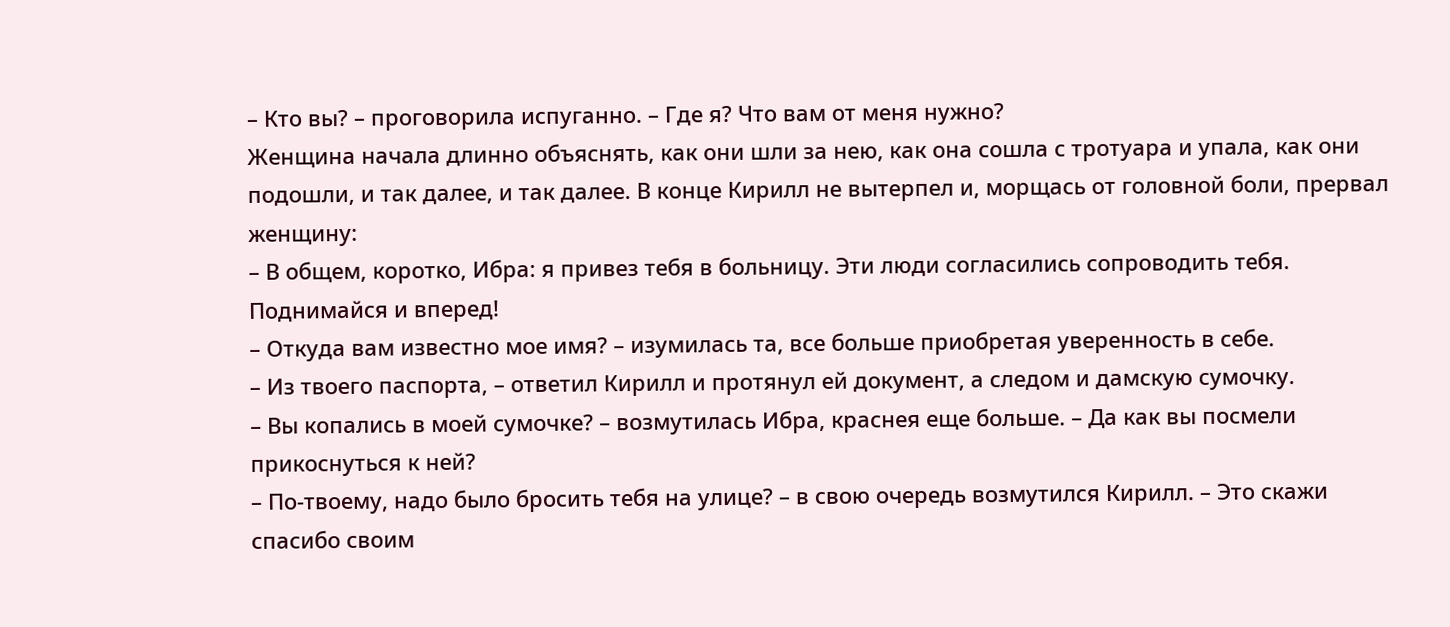– Кто вы? – проговорила испуганно. – Где я? Что вам от меня нужно?
Женщина начала длинно объяснять, как они шли за нею, как она сошла с тротуара и упала, как они подошли, и так далее, и так далее. В конце Кирилл не вытерпел и, морщась от головной боли, прервал женщину:
– В общем, коротко, Ибра: я привез тебя в больницу. Эти люди согласились сопроводить тебя. Поднимайся и вперед!
– Откуда вам известно мое имя? – изумилась та, все больше приобретая уверенность в себе.
– Из твоего паспорта, – ответил Кирилл и протянул ей документ, а следом и дамскую сумочку.
– Вы копались в моей сумочке? – возмутилась Ибра, краснея еще больше. – Да как вы посмели прикоснуться к ней?
– По-твоему, надо было бросить тебя на улице? – в свою очередь возмутился Кирилл. – Это скажи спасибо своим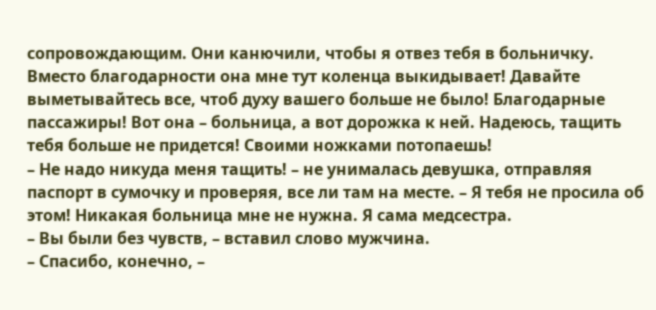сопровождающим. Они канючили, чтобы я отвез тебя в больничку. Вместо благодарности она мне тут коленца выкидывает! Давайте выметывайтесь все, чтоб духу вашего больше не было! Благодарные пассажиры! Вот она – больница, а вот дорожка к ней. Надеюсь, тащить тебя больше не придется! Своими ножками потопаешь!
– Не надо никуда меня тащить! – не унималась девушка, отправляя паспорт в сумочку и проверяя, все ли там на месте. – Я тебя не просила об этом! Никакая больница мне не нужна. Я сама медсестра.
– Вы были без чувств, – вставил слово мужчина.
– Спасибо, конечно, –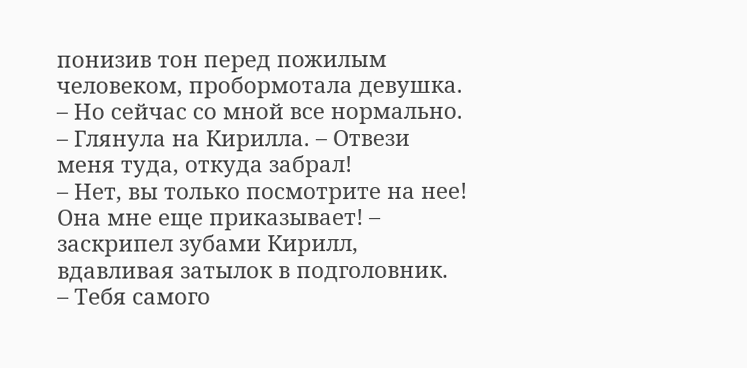понизив тон перед пожилым человеком, пробормотала девушка. – Но сейчас со мной все нормально. – Глянула на Кирилла. – Отвези меня туда, откуда забрал!
– Нет, вы только посмотрите на нее! Она мне еще приказывает! – заскрипел зубами Кирилл, вдавливая затылок в подголовник.
– Тебя самого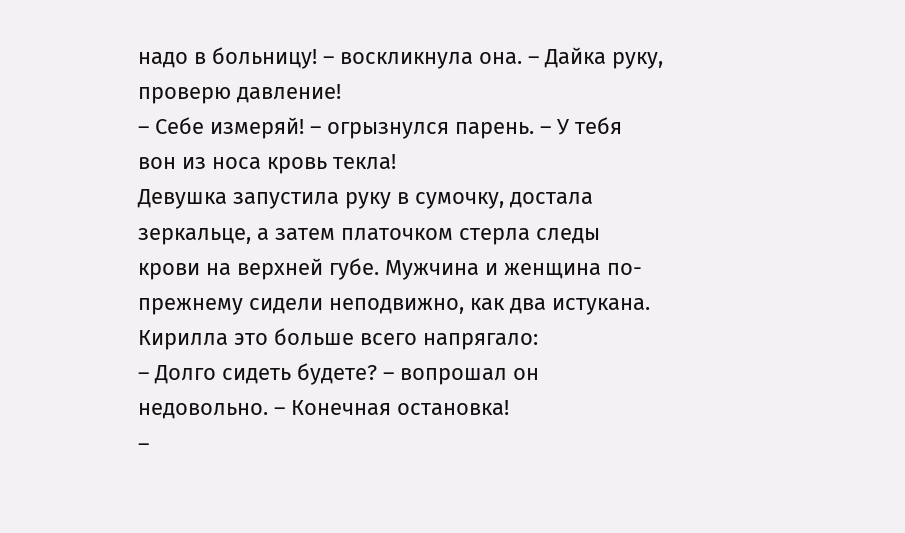надо в больницу! – воскликнула она. – Дайка руку, проверю давление!
– Себе измеряй! – огрызнулся парень. – У тебя вон из носа кровь текла!
Девушка запустила руку в сумочку, достала зеркальце, а затем платочком стерла следы крови на верхней губе. Мужчина и женщина по-прежнему сидели неподвижно, как два истукана. Кирилла это больше всего напрягало:
– Долго сидеть будете? – вопрошал он недовольно. – Конечная остановка!
–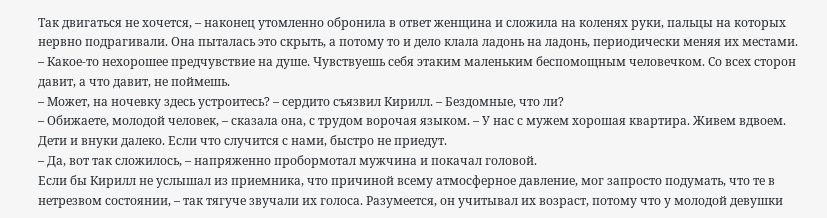Так двигаться не хочется, – наконец утомленно обронила в ответ женщина и сложила на коленях руки, пальцы на которых нервно подрагивали. Она пыталась это скрыть, а потому то и дело клала ладонь на ладонь, периодически меняя их местами. – Какое-то нехорошее предчувствие на душе. Чувствуешь себя этаким маленьким беспомощным человечком. Со всех сторон давит, а что давит, не поймешь.
– Может, на ночевку здесь устроитесь? – сердито съязвил Кирилл. – Бездомные, что ли?
– Обижаете, молодой человек, – сказала она, с трудом ворочая языком. – У нас с мужем хорошая квартира. Живем вдвоем. Дети и внуки далеко. Если что случится с нами, быстро не приедут.
– Да, вот так сложилось, – напряженно пробормотал мужчина и покачал головой.
Если бы Кирилл не услышал из приемника, что причиной всему атмосферное давление, мог запросто подумать, что те в нетрезвом состоянии, – так тягуче звучали их голоса. Разумеется, он учитывал их возраст, потому что у молодой девушки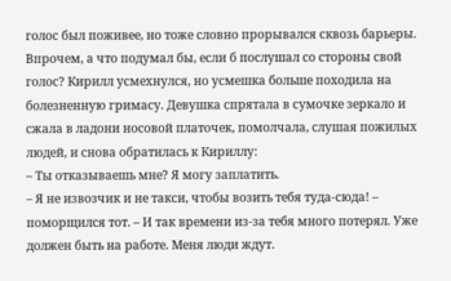голос был поживее, но тоже словно прорывался сквозь барьеры. Впрочем, а что подумал бы, если б послушал со стороны свой голос? Кирилл усмехнулся, но усмешка больше походила на болезненную гримасу. Девушка спрятала в сумочке зеркало и сжала в ладони носовой платочек, помолчала, слушая пожилых людей, и снова обратилась к Кириллу:
– Ты отказываешь мне? Я могу заплатить.
– Я не извозчик и не такси, чтобы возить тебя туда-сюда! – поморщился тот. – И так времени из-за тебя много потерял. Уже должен быть на работе. Меня люди ждут.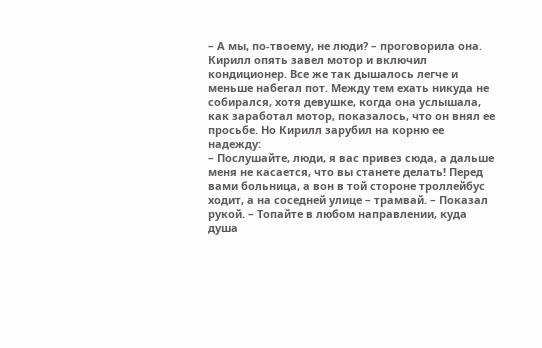– А мы, по-твоему, не люди? – проговорила она.
Кирилл опять завел мотор и включил кондиционер. Все же так дышалось легче и меньше набегал пот. Между тем ехать никуда не собирался, хотя девушке, когда она услышала, как заработал мотор, показалось, что он внял ее просьбе. Но Кирилл зарубил на корню ее надежду:
– Послушайте, люди, я вас привез сюда, а дальше меня не касается, что вы станете делать! Перед вами больница, а вон в той стороне троллейбус ходит, а на соседней улице – трамвай. – Показал рукой. – Топайте в любом направлении, куда душа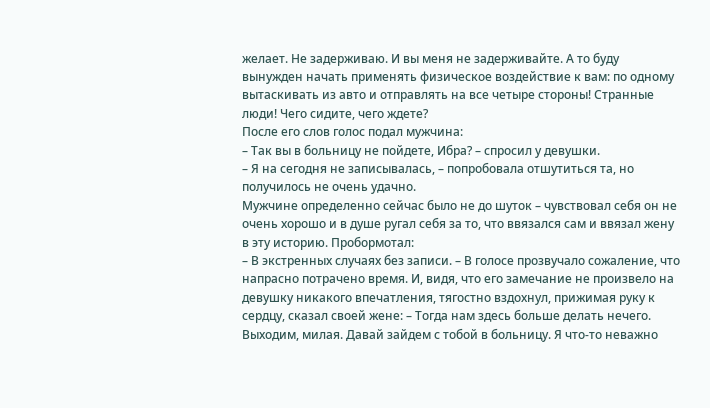желает. Не задерживаю. И вы меня не задерживайте. А то буду вынужден начать применять физическое воздействие к вам: по одному вытаскивать из авто и отправлять на все четыре стороны! Странные люди! Чего сидите, чего ждете?
После его слов голос подал мужчина:
– Так вы в больницу не пойдете, Ибра? – спросил у девушки.
– Я на сегодня не записывалась, – попробовала отшутиться та, но получилось не очень удачно.
Мужчине определенно сейчас было не до шуток – чувствовал себя он не очень хорошо и в душе ругал себя за то, что ввязался сам и ввязал жену в эту историю. Пробормотал:
– В экстренных случаях без записи. – В голосе прозвучало сожаление, что напрасно потрачено время. И, видя, что его замечание не произвело на девушку никакого впечатления, тягостно вздохнул, прижимая руку к сердцу, сказал своей жене: – Тогда нам здесь больше делать нечего. Выходим, милая. Давай зайдем с тобой в больницу. Я что-то неважно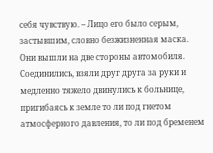себя чувствую. – Лицо его было серым, застывшим, словно безжизненная маска.
Они вышли на две стороны автомобиля. Соединились, взяли друг друга за руки и медленно тяжело двинулись к больнице, пригибаясь к земле то ли под гнетом атмосферного давления, то ли под бременем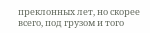преклонных лет, но скорее всего, под грузом и того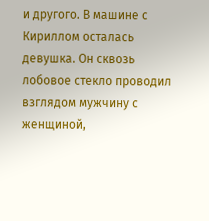и другого. В машине с Кириллом осталась девушка. Он сквозь лобовое стекло проводил взглядом мужчину с женщиной,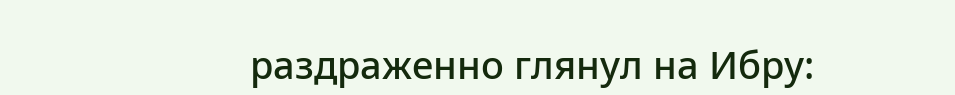раздраженно глянул на Ибру: